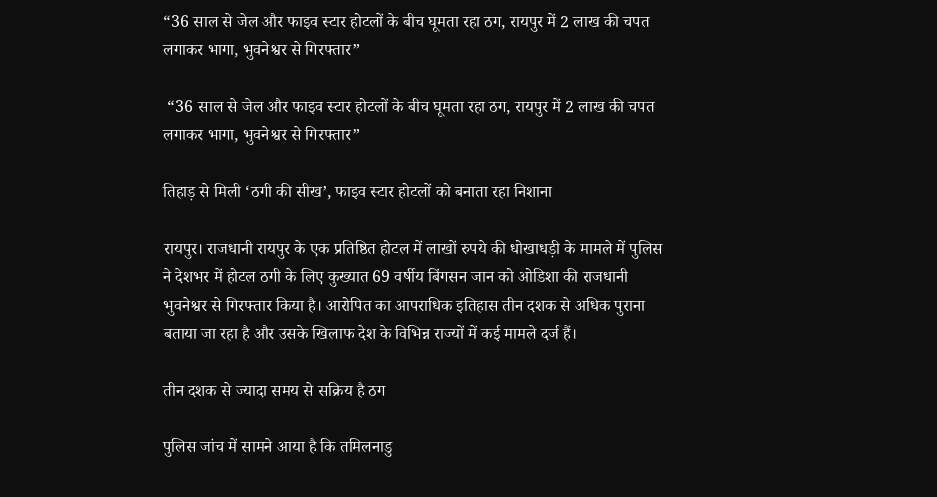“36 साल से जेल और फाइव स्टार होटलों के बीच घूमता रहा ठग, रायपुर में 2 लाख की चपत लगाकर भागा, भुवनेश्वर से गिरफ्तार”

 “36 साल से जेल और फाइव स्टार होटलों के बीच घूमता रहा ठग, रायपुर में 2 लाख की चपत लगाकर भागा, भुवनेश्वर से गिरफ्तार”

तिहाड़ से मिली ‘ठगी की सीख’, फाइव स्टार होटलों को बनाता रहा निशाना

रायपुर। राजधानी रायपुर के एक प्रतिष्ठित होटल में लाखों रुपये की धोखाधड़ी के मामले में पुलिस ने देशभर में होटल ठगी के लिए कुख्यात 69 वर्षीय बिंगसन जान को ओडिशा की राजधानी भुवनेश्वर से गिरफ्तार किया है। आरोपित का आपराधिक इतिहास तीन दशक से अधिक पुराना बताया जा रहा है और उसके खिलाफ देश के विभिन्न राज्यों में कई मामले दर्ज हैं।

तीन दशक से ज्यादा समय से सक्रिय है ठग

पुलिस जांच में सामने आया है कि तमिलनाडु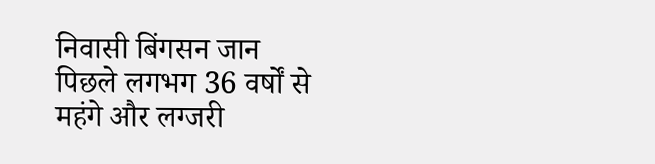निवासी बिंगसन जान पिछले लगभग 36 वर्षों से महंगे और लग्जरी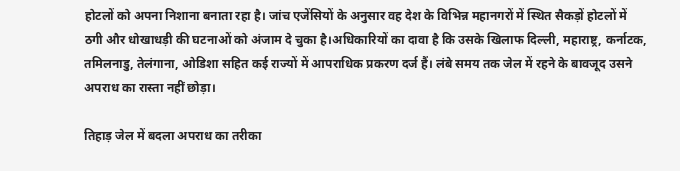होटलों को अपना निशाना बनाता रहा है। जांच एजेंसियों के अनुसार वह देश के विभिन्न महानगरों में स्थित सैकड़ों होटलों में ठगी और धोखाधड़ी की घटनाओं को अंजाम दे चुका है।अधिकारियों का दावा है कि उसके खिलाफ दिल्ली, महाराष्ट्र, कर्नाटक, तमिलनाडु, तेलंगाना, ओडिशा सहित कई राज्यों में आपराधिक प्रकरण दर्ज हैं। लंबे समय तक जेल में रहने के बावजूद उसने अपराध का रास्ता नहीं छोड़ा।

तिहाड़ जेल में बदला अपराध का तरीका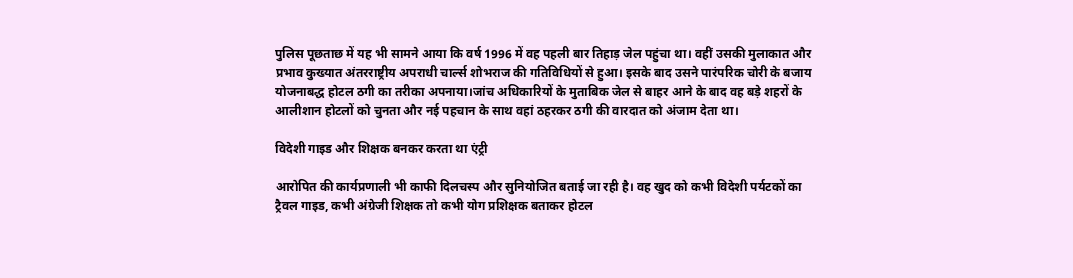पुलिस पूछताछ में यह भी सामने आया कि वर्ष 1996 में वह पहली बार तिहाड़ जेल पहुंचा था। वहीं उसकी मुलाकात और प्रभाव कुख्यात अंतरराष्ट्रीय अपराधी चार्ल्स शोभराज की गतिविधियों से हुआ। इसके बाद उसने पारंपरिक चोरी के बजाय योजनाबद्ध होटल ठगी का तरीका अपनाया।जांच अधिकारियों के मुताबिक जेल से बाहर आने के बाद वह बड़े शहरों के आलीशान होटलों को चुनता और नई पहचान के साथ वहां ठहरकर ठगी की वारदात को अंजाम देता था।

विदेशी गाइड और शिक्षक बनकर करता था एंट्री

आरोपित की कार्यप्रणाली भी काफी दिलचस्प और सुनियोजित बताई जा रही है। वह खुद को कभी विदेशी पर्यटकों का ट्रैवल गाइड, कभी अंग्रेजी शिक्षक तो कभी योग प्रशिक्षक बताकर होटल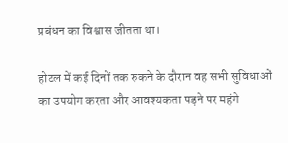प्रबंधन का विश्वास जीतता था।

होटल में कई दिनों तक रुकने के दौरान वह सभी सुविधाओं का उपयोग करता और आवश्यकता पड़ने पर महंगे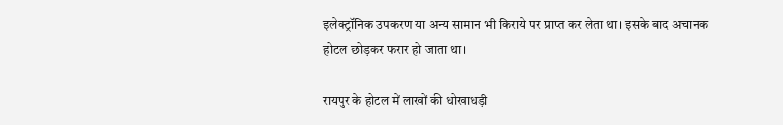इलेक्ट्रॉनिक उपकरण या अन्य सामान भी किराये पर प्राप्त कर लेता था। इसके बाद अचानक होटल छोड़कर फरार हो जाता था।

रायपुर के होटल में लाखों की धोखाधड़ी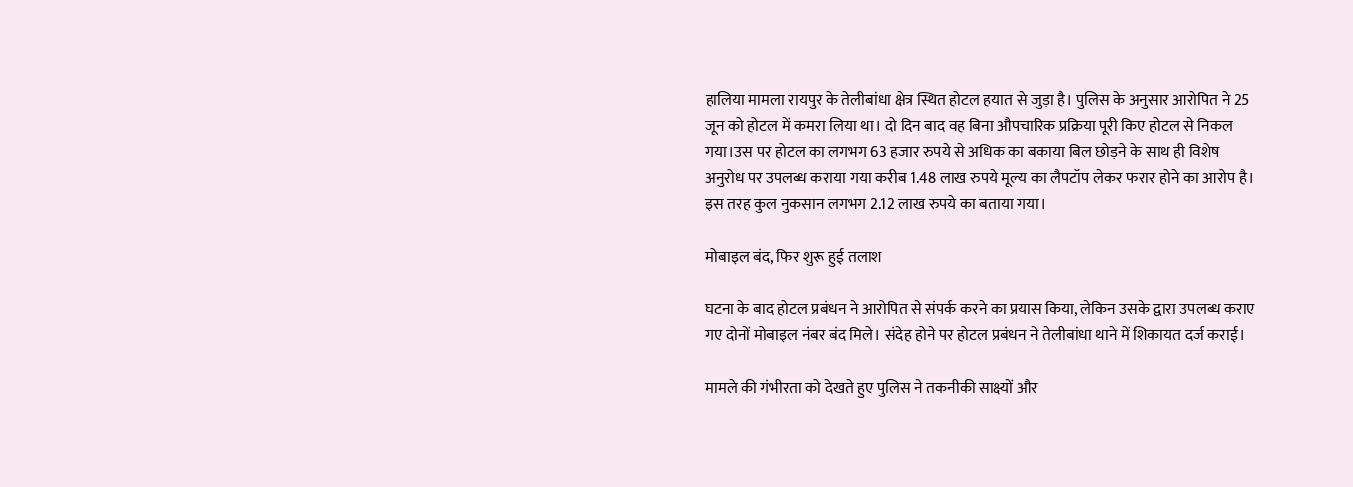हालिया मामला रायपुर के तेलीबांधा क्षेत्र स्थित होटल हयात से जुड़ा है। पुलिस के अनुसार आरोपित ने 25 जून को होटल में कमरा लिया था। दो दिन बाद वह बिना औपचारिक प्रक्रिया पूरी किए होटल से निकल गया।उस पर होटल का लगभग 63 हजार रुपये से अधिक का बकाया बिल छोड़ने के साथ ही विशेष अनुरोध पर उपलब्ध कराया गया करीब 1.48 लाख रुपये मूल्य का लैपटॉप लेकर फरार होने का आरोप है। इस तरह कुल नुकसान लगभग 2.12 लाख रुपये का बताया गया।

मोबाइल बंद, फिर शुरू हुई तलाश

घटना के बाद होटल प्रबंधन ने आरोपित से संपर्क करने का प्रयास किया, लेकिन उसके द्वारा उपलब्ध कराए गए दोनों मोबाइल नंबर बंद मिले। संदेह होने पर होटल प्रबंधन ने तेलीबांधा थाने में शिकायत दर्ज कराई।

मामले की गंभीरता को देखते हुए पुलिस ने तकनीकी साक्ष्यों और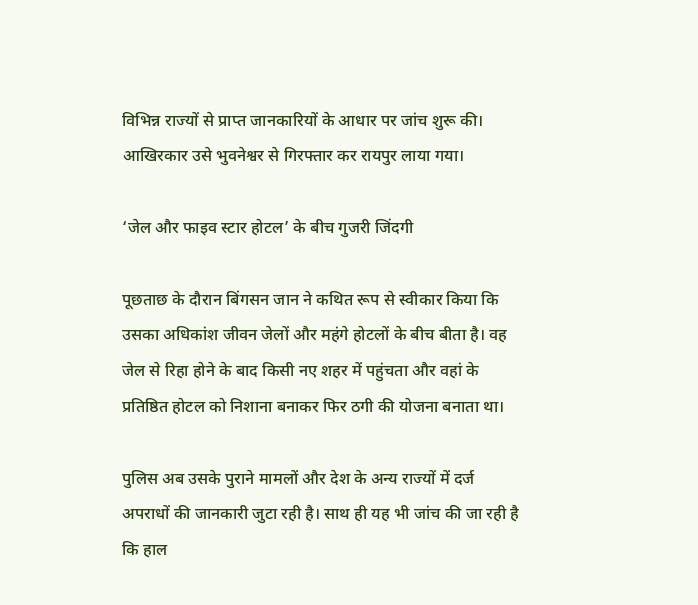विभिन्न राज्यों से प्राप्त जानकारियों के आधार पर जांच शुरू की। आखिरकार उसे भुवनेश्वर से गिरफ्तार कर रायपुर लाया गया।

‘जेल और फाइव स्टार होटल’ के बीच गुजरी जिंदगी

पूछताछ के दौरान बिंगसन जान ने कथित रूप से स्वीकार किया कि उसका अधिकांश जीवन जेलों और महंगे होटलों के बीच बीता है। वह जेल से रिहा होने के बाद किसी नए शहर में पहुंचता और वहां के प्रतिष्ठित होटल को निशाना बनाकर फिर ठगी की योजना बनाता था।

पुलिस अब उसके पुराने मामलों और देश के अन्य राज्यों में दर्ज अपराधों की जानकारी जुटा रही है। साथ ही यह भी जांच की जा रही है कि हाल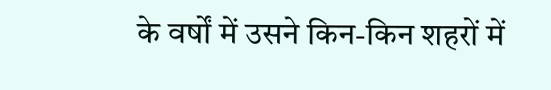के वर्षों में उसने किन-किन शहरों में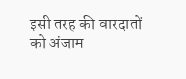इसी तरह की वारदातों को अंजाम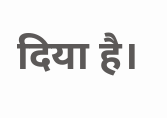दिया है।